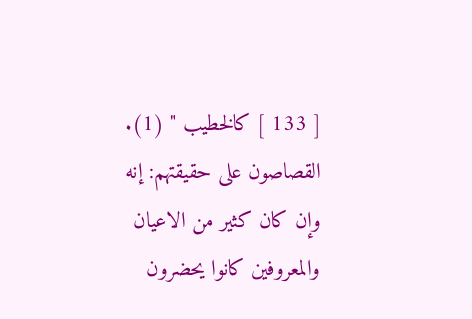[ 133 ] كالخطيب " (1). القصاصون على حقيقتهم: إنه وإن كان كثير من الاعيان والمعروفين كانوا يحضرون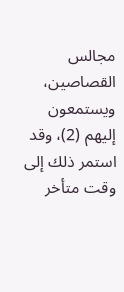مجالس القصاصين، ويستمعون إليهم (2)، وقد استمر ذلك إلى وقت متأخر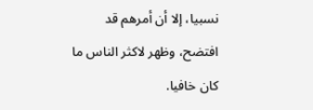نسبيا، إلا أن أمرهم قد افتضح، وظهر لاكثر الناس ما كان خافيا.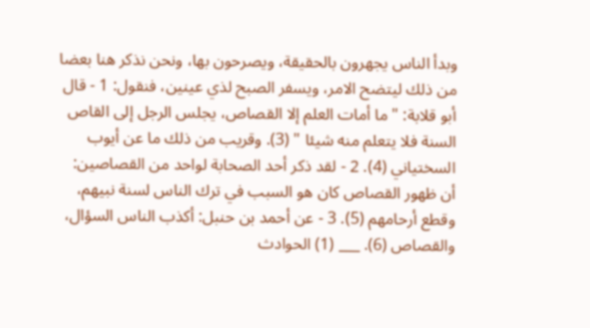وبدأ الناس يجهرون بالحقيقة، ويصرحون بها، ونحن نذكر هنا بعضا من ذلك ليتضح الامر، ويسفر الصبح لذي عينين، فنقول: 1 - قال أبو قلابة: " ما أمات العلم إلا القصاص، يجلس الرجل إلى القاص السنة فلا يتعلم منه شيئا " (3). وقريب من ذلك ما عن أيوب السختياني (4). 2 - لقد ذكر أحد الصحابة لواحد من القصاصين: أن ظهور القصاص كان هو السبب في ترك الناس لسنة نبيهم، وقطع أرحامهم (5). 3 - عن أحمد بن حنبل: أكذب الناس السؤال، والقصاص (6). ___ (1) الحوادث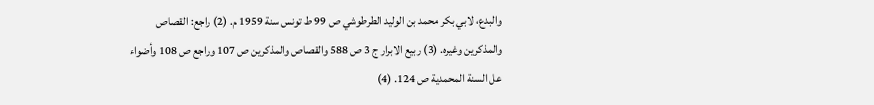والبدع، لابي بكر محمد بن الوليد الطرطوشي ص 99 ط تونس سنة 1959 م. (2) راجع: القصاص والمذكرين وغيره. (3) ربيع الابرار ج 3 ص 588 والقصاص والمذكرين ص 107 وراجع ص 108 وأضواء عل السنة المحمدية ص 124. (4)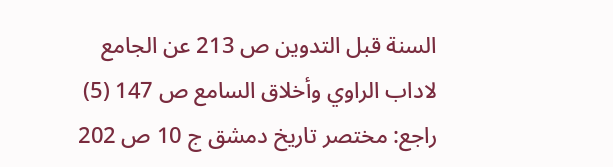السنة قبل التدوين ص 213 عن الجامع لاداب الراوي وأخلاق السامع ص 147 (5) راجع: مختصر تاريخ دمشق ج 10 ص 202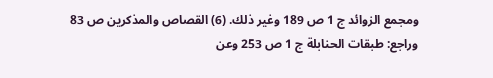ومجمع الزوائد ج 1 ص 189 وغير ذلك. (6) القصاص والمذكرين ص 83 وراجع: طبقات الحنابلة ج 1 ص 253 وعن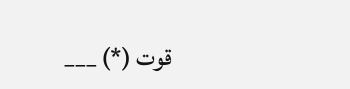قوت (*) ___